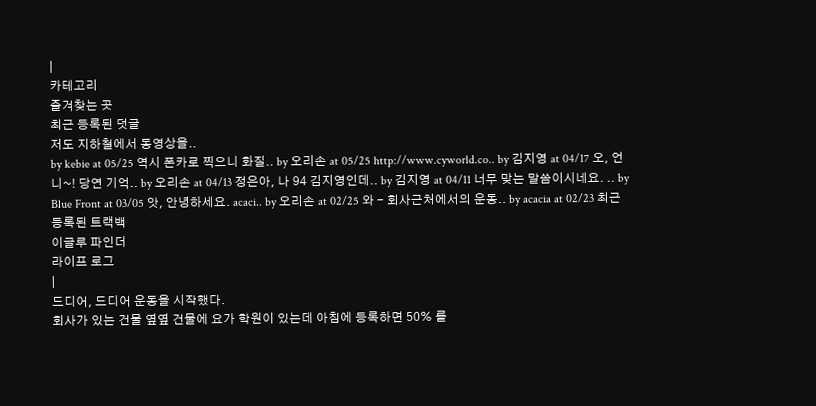|
카테고리
즐겨찾는 곳
최근 등록된 덧글
저도 지하철에서 동영상을..
by kebie at 05/25 역시 폰카로 찍으니 화질.. by 오리손 at 05/25 http://www.cyworld.co.. by 김지영 at 04/17 오, 언니~! 당연 기억.. by 오리손 at 04/13 정은아, 나 94 김지영인데.. by 김지영 at 04/11 너무 맞는 말씀이시네요. .. by Blue Front at 03/05 앗, 안녕하세요. acaci.. by 오리손 at 02/25 와 - 회사근처에서의 운동.. by acacia at 02/23 최근 등록된 트랙백
이글루 파인더
라이프 로그
|
드디어, 드디어 운동을 시작했다.
회사가 있는 건물 옆옆 건물에 요가 학원이 있는데 아침에 등록하면 50% 를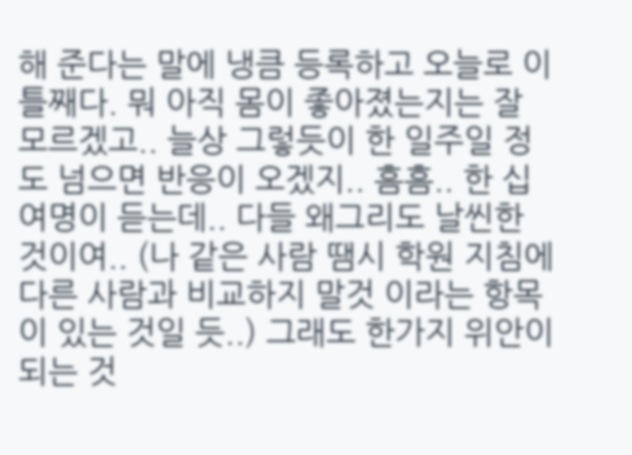해 준다는 말에 냉큼 등록하고 오늘로 이틀째다. 뭐 아직 몸이 좋아졌는지는 잘 모르겠고.. 늘상 그렇듯이 한 일주일 정도 넘으면 반응이 오겠지.. 흠흠.. 한 십여명이 듣는데.. 다들 왜그리도 날씬한 것이여.. (나 같은 사람 땜시 학원 지침에 다른 사람과 비교하지 말것 이라는 항목이 있는 것일 듯..) 그래도 한가지 위안이 되는 것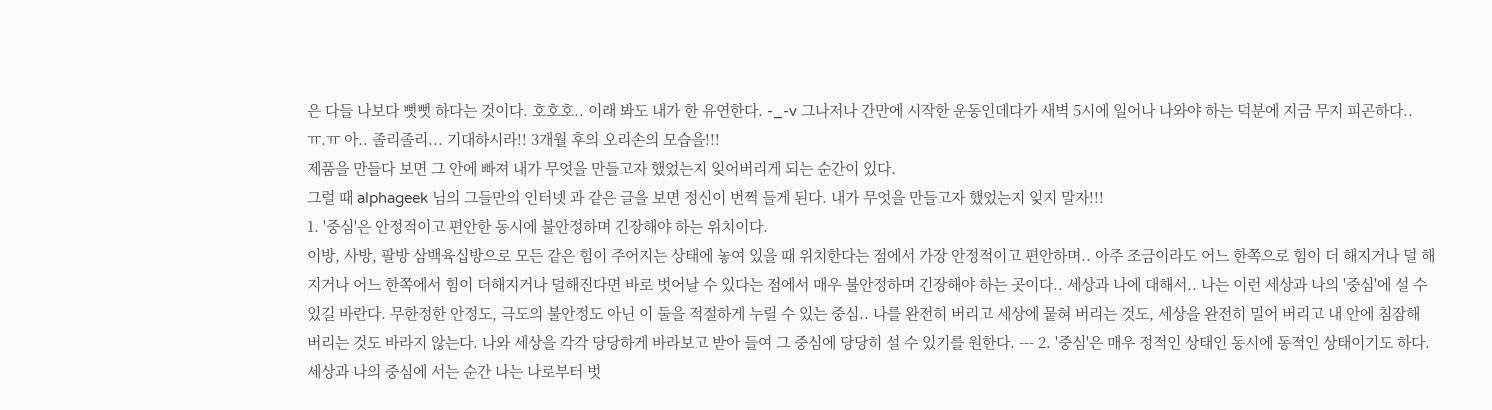은 다들 나보다 뻣뻣 하다는 것이다. 호호호.. 이래 봐도 내가 한 유연한다. -_-v 그나저나 간만에 시작한 운동인데다가 새벽 5시에 일어나 나와야 하는 덕분에 지금 무지 피곤하다.. ㅠ.ㅠ 아.. 졸리졸리... 기대하시라!! 3개월 후의 오리손의 모습을!!!
제품을 만들다 보면 그 안에 빠져 내가 무엇을 만들고자 했었는지 잊어버리게 되는 순간이 있다.
그럴 때 alphageek 님의 그들만의 인터넷 과 같은 글을 보면 정신이 번쩍 들게 된다. 내가 무엇을 만들고자 했었는지 잊지 말자!!!
1. '중심'은 안정적이고 편안한 동시에 불안정하며 긴장해야 하는 위치이다.
이방, 사방, 팔방 삼백육십방으로 모든 같은 힘이 주어지는 상태에 놓여 있을 때 위치한다는 점에서 가장 안정적이고 편안하며.. 아주 조금이라도 어느 한쪽으로 힘이 더 해지거나 덜 해지거나 어느 한쪽에서 힘이 더해지거나 덜해진다면 바로 벗어날 수 있다는 점에서 매우 불안정하며 긴장해야 하는 곳이다.. 세상과 나에 대해서.. 나는 이런 세상과 나의 '중심'에 설 수 있길 바란다. 무한정한 안정도, 극도의 불안정도 아닌 이 둘을 적절하게 누릴 수 있는 중심.. 나를 완전히 버리고 세상에 뭍혀 버리는 것도, 세상을 완전히 밀어 버리고 내 안에 침잠해 버리는 것도 바라지 않는다. 나와 세상을 각각 당당하게 바라보고 받아 들여 그 중심에 당당히 설 수 있기를 원한다. --- 2. '중심'은 매우 정적인 상태인 동시에 동적인 상태이기도 하다. 세상과 나의 중심에 서는 순간 나는 나로부터 벗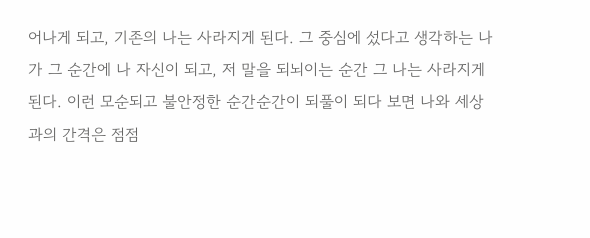어나게 되고, 기존의 나는 사라지게 된다. 그 중심에 섰다고 생각하는 나가 그 순간에 나 자신이 되고, 저 말을 되뇌이는 순간 그 나는 사라지게 된다. 이런 모순되고 불안정한 순간순간이 되풀이 되다 보면 나와 세상과의 간격은 점점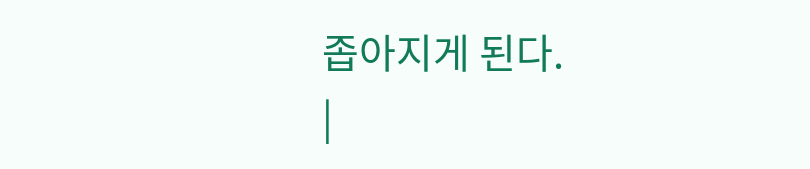좁아지게 된다.
|